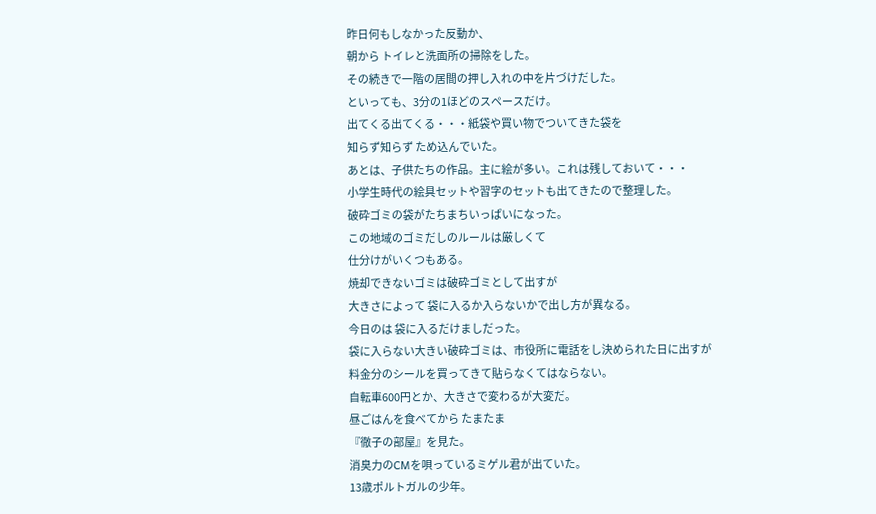昨日何もしなかった反動か、
朝から トイレと洗面所の掃除をした。
その続きで一階の居間の押し入れの中を片づけだした。
といっても、3分の1ほどのスペースだけ。
出てくる出てくる・・・紙袋や買い物でついてきた袋を
知らず知らず ため込んでいた。
あとは、子供たちの作品。主に絵が多い。これは残しておいて・・・
小学生時代の絵具セットや習字のセットも出てきたので整理した。
破砕ゴミの袋がたちまちいっぱいになった。
この地域のゴミだしのルールは厳しくて
仕分けがいくつもある。
焼却できないゴミは破砕ゴミとして出すが
大きさによって 袋に入るか入らないかで出し方が異なる。
今日のは 袋に入るだけましだった。
袋に入らない大きい破砕ゴミは、市役所に電話をし決められた日に出すが
料金分のシールを買ってきて貼らなくてはならない。
自転車600円とか、大きさで変わるが大変だ。
昼ごはんを食べてから たまたま
『徹子の部屋』を見た。
消臭力のCMを唄っているミゲル君が出ていた。
13歳ポルトガルの少年。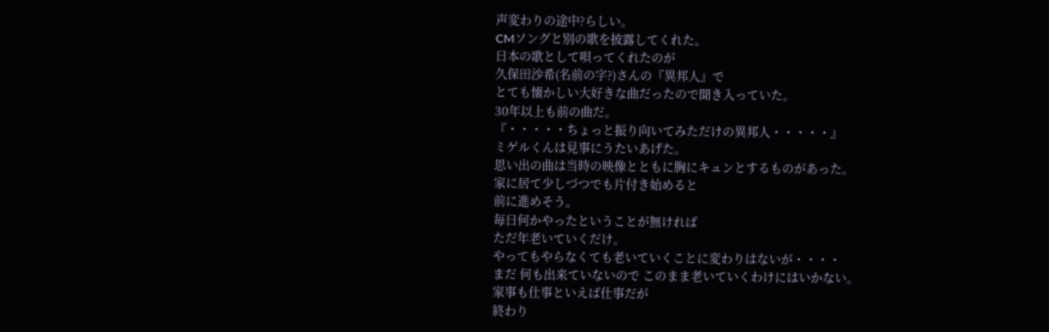声変わりの途中?らしい。
CMソングと別の歌を披露してくれた。
日本の歌として唄ってくれたのが
久保田沙希(名前の字?)さんの『異邦人』で
とても懐かしい大好きな曲だったので聞き入っていた。
30年以上も前の曲だ。
『・・・・・ちょっと振り向いてみただけの異邦人・・・・・』
ミゲルくんは見事にうたいあげた。
思い出の曲は当時の映像とともに胸にキュンとするものがあった。
家に居て少しづつでも片付き始めると
前に進めそう。
毎日何かやったということが無ければ
ただ年老いていくだけ。
やってもやらなくても老いていくことに変わりはないが・・・・
まだ 何も出来ていないので このまま老いていくわけにはいかない。
家事も仕事といえば仕事だが
終わり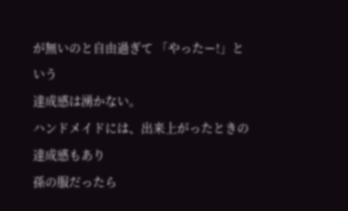が無いのと自由過ぎて 「やったー!」という
達成感は湧かない。
ハンドメイドには、出来上がったときの達成感もあり
孫の服だったら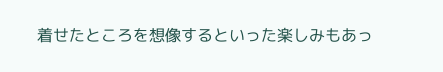着せたところを想像するといった楽しみもあっ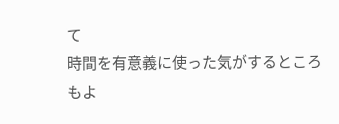て
時間を有意義に使った気がするところもよ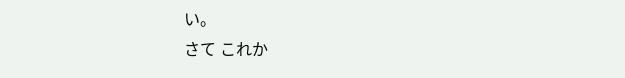い。
さて これか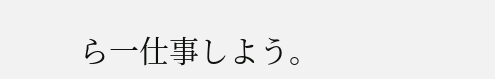ら一仕事しよう。